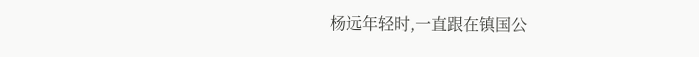杨远年轻时,一直跟在镇国公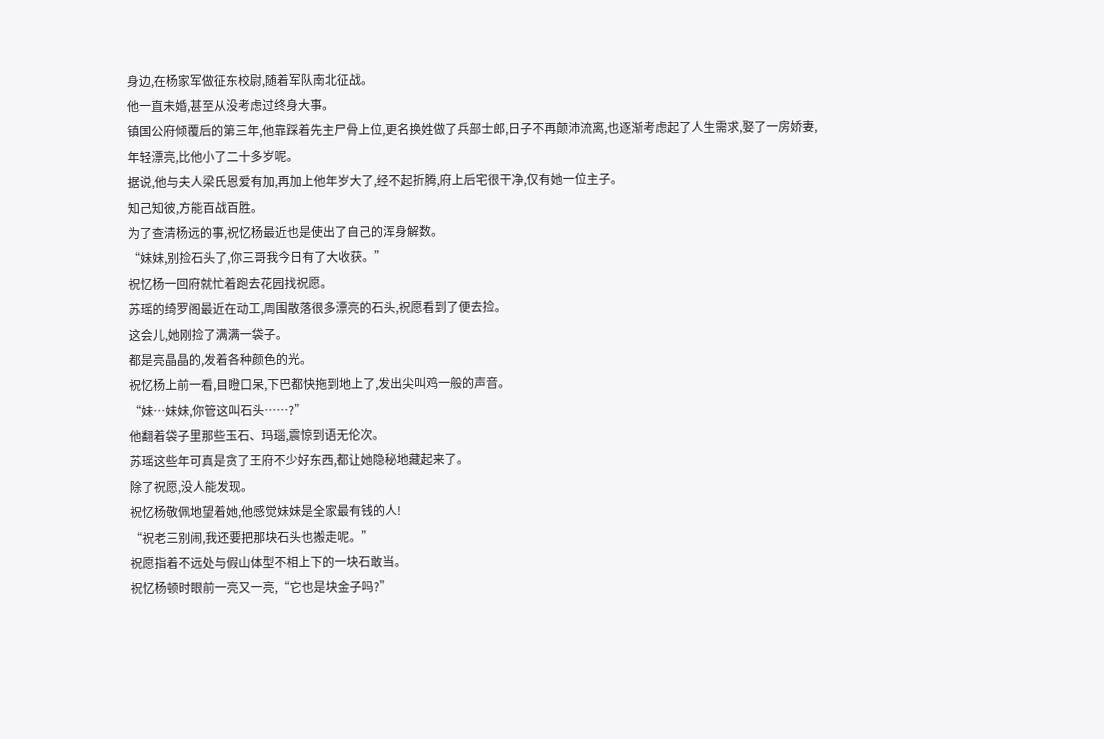身边,在杨家军做征东校尉,随着军队南北征战。
他一直未婚,甚至从没考虑过终身大事。
镇国公府倾覆后的第三年,他靠踩着先主尸骨上位,更名换姓做了兵部士郎,日子不再颠沛流离,也逐渐考虑起了人生需求,娶了一房娇妻,年轻漂亮,比他小了二十多岁呢。
据说,他与夫人梁氏恩爱有加,再加上他年岁大了,经不起折腾,府上后宅很干净,仅有她一位主子。
知己知彼,方能百战百胜。
为了查清杨远的事,祝忆杨最近也是使出了自己的浑身解数。
“妹妹,别捡石头了,你三哥我今日有了大收获。”
祝忆杨一回府就忙着跑去花园找祝愿。
苏瑶的绮罗阁最近在动工,周围散落很多漂亮的石头,祝愿看到了便去捡。
这会儿,她刚捡了满满一袋子。
都是亮晶晶的,发着各种颜色的光。
祝忆杨上前一看,目瞪口呆,下巴都快拖到地上了,发出尖叫鸡一般的声音。
“妹…妹妹,你管这叫石头……?”
他翻着袋子里那些玉石、玛瑙,震惊到语无伦次。
苏瑶这些年可真是贪了王府不少好东西,都让她隐秘地藏起来了。
除了祝愿,没人能发现。
祝忆杨敬佩地望着她,他感觉妹妹是全家最有钱的人!
“祝老三别闹,我还要把那块石头也搬走呢。”
祝愿指着不远处与假山体型不相上下的一块石敢当。
祝忆杨顿时眼前一亮又一亮,“它也是块金子吗?”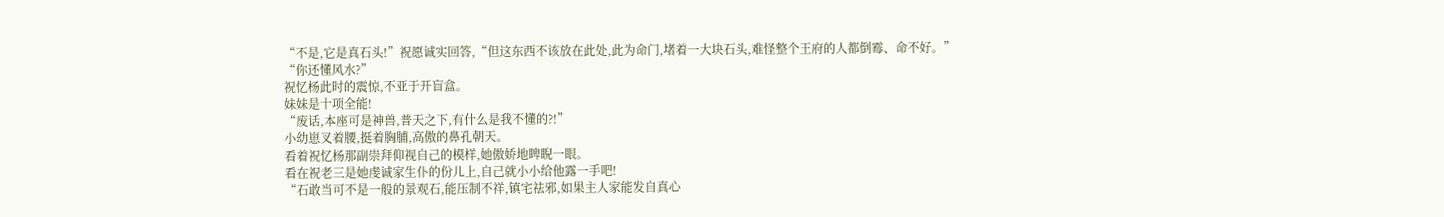“不是,它是真石头!”祝愿诚实回答,“但这东西不该放在此处,此为命门,堵着一大块石头,难怪整个王府的人都倒霉、命不好。”
“你还懂风水?”
祝忆杨此时的震惊,不亚于开盲盒。
妹妹是十项全能!
“废话,本座可是神兽,普天之下,有什么是我不懂的?!”
小幼崽叉着腰,挺着胸脯,高傲的鼻孔朝天。
看着祝忆杨那副崇拜仰视自己的模样,她傲娇地睥睨一眼。
看在祝老三是她虔诚家生仆的份儿上,自己就小小给他露一手吧!
“石敢当可不是一般的景观石,能压制不祥,镇宅祛邪,如果主人家能发自真心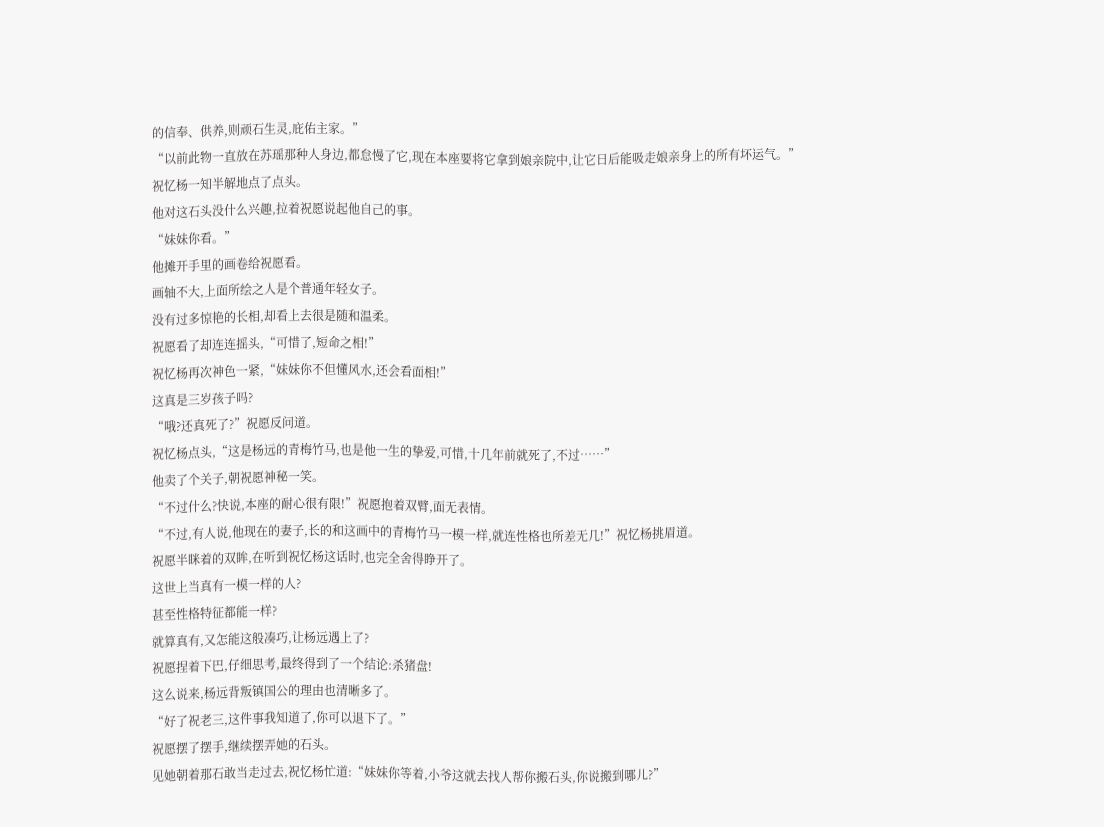的信奉、供养,则顽石生灵,庇佑主家。”
“以前此物一直放在苏瑶那种人身边,都怠慢了它,现在本座要将它拿到娘亲院中,让它日后能吸走娘亲身上的所有坏运气。”
祝忆杨一知半解地点了点头。
他对这石头没什么兴趣,拉着祝愿说起他自己的事。
“妹妹你看。”
他摊开手里的画卷给祝愿看。
画轴不大,上面所绘之人是个普通年轻女子。
没有过多惊艳的长相,却看上去很是随和温柔。
祝愿看了却连连摇头,“可惜了,短命之相!”
祝忆杨再次神色一紧,“妹妹你不但懂风水,还会看面相!”
这真是三岁孩子吗?
“哦?还真死了?”祝愿反问道。
祝忆杨点头,“这是杨远的青梅竹马,也是他一生的挚爱,可惜,十几年前就死了,不过……”
他卖了个关子,朝祝愿神秘一笑。
“不过什么?快说,本座的耐心很有限!”祝愿抱着双臂,面无表情。
“不过,有人说,他现在的妻子,长的和这画中的青梅竹马一模一样,就连性格也所差无几!”祝忆杨挑眉道。
祝愿半眯着的双眸,在听到祝忆杨这话时,也完全舍得睁开了。
这世上当真有一模一样的人?
甚至性格特征都能一样?
就算真有,又怎能这般凑巧,让杨远遇上了?
祝愿捏着下巴,仔细思考,最终得到了一个结论:杀猪盘!
这么说来,杨远背叛镇国公的理由也清晰多了。
“好了祝老三,这件事我知道了,你可以退下了。”
祝愿摆了摆手,继续摆弄她的石头。
见她朝着那石敢当走过去,祝忆杨忙道:“妹妹你等着,小爷这就去找人帮你搬石头,你说搬到哪儿?”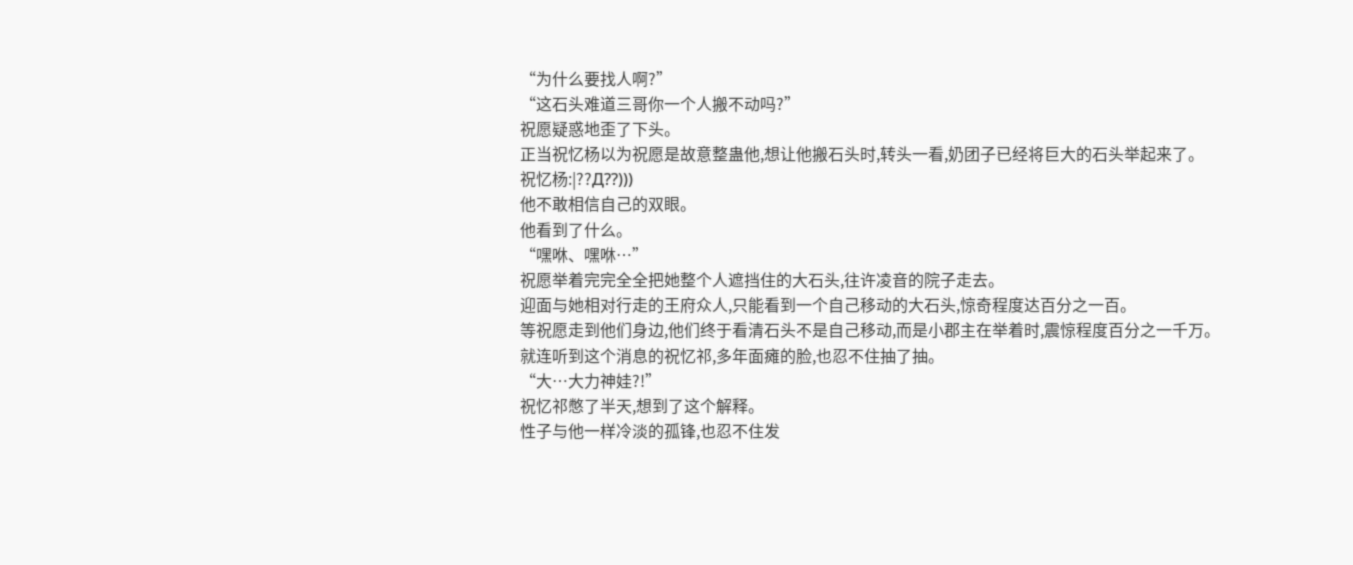“为什么要找人啊?”
“这石头难道三哥你一个人搬不动吗?”
祝愿疑惑地歪了下头。
正当祝忆杨以为祝愿是故意整蛊他,想让他搬石头时,转头一看,奶团子已经将巨大的石头举起来了。
祝忆杨:|??Д??)))
他不敢相信自己的双眼。
他看到了什么。
“嘿咻、嘿咻…”
祝愿举着完完全全把她整个人遮挡住的大石头,往许凌音的院子走去。
迎面与她相对行走的王府众人,只能看到一个自己移动的大石头,惊奇程度达百分之一百。
等祝愿走到他们身边,他们终于看清石头不是自己移动,而是小郡主在举着时,震惊程度百分之一千万。
就连听到这个消息的祝忆祁,多年面瘫的脸,也忍不住抽了抽。
“大…大力神娃?!”
祝忆祁憋了半天,想到了这个解释。
性子与他一样冷淡的孤锋,也忍不住发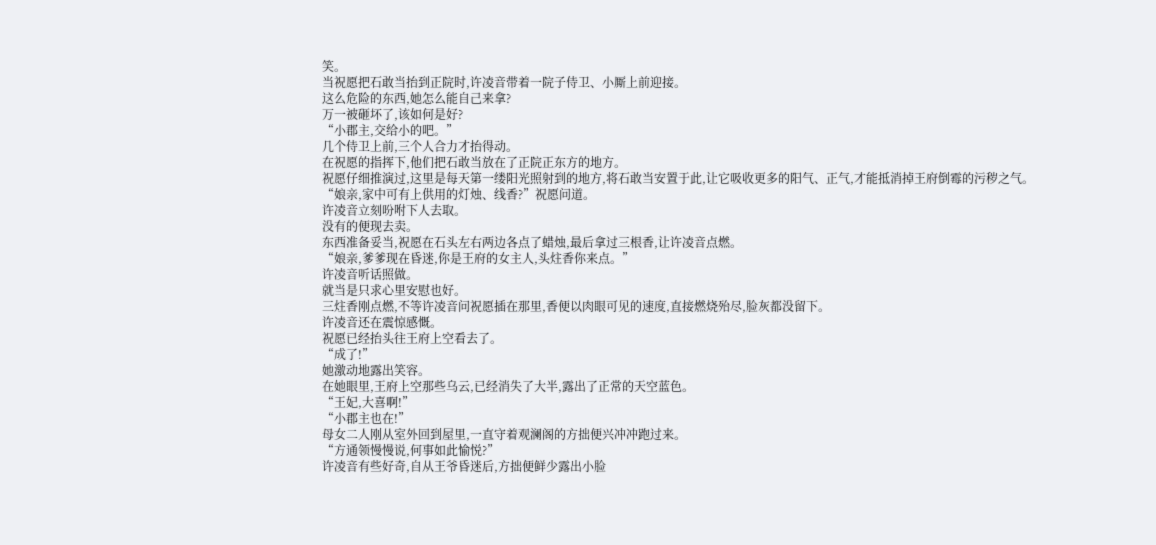笑。
当祝愿把石敢当抬到正院时,许凌音带着一院子侍卫、小厮上前迎接。
这么危险的东西,她怎么能自己来拿?
万一被砸坏了,该如何是好?
“小郡主,交给小的吧。”
几个侍卫上前,三个人合力才抬得动。
在祝愿的指挥下,他们把石敢当放在了正院正东方的地方。
祝愿仔细推演过,这里是每天第一缕阳光照射到的地方,将石敢当安置于此,让它吸收更多的阳气、正气,才能抵消掉王府倒霉的污秽之气。
“娘亲,家中可有上供用的灯烛、线香?”祝愿问道。
许凌音立刻吩咐下人去取。
没有的便现去卖。
东西准备妥当,祝愿在石头左右两边各点了蜡烛,最后拿过三根香,让许凌音点燃。
“娘亲,爹爹现在昏迷,你是王府的女主人,头炷香你来点。”
许凌音听话照做。
就当是只求心里安慰也好。
三炷香刚点燃,不等许凌音问祝愿插在那里,香便以肉眼可见的速度,直接燃烧殆尽,脸灰都没留下。
许凌音还在震惊感慨。
祝愿已经抬头往王府上空看去了。
“成了!”
她激动地露出笑容。
在她眼里,王府上空那些乌云,已经消失了大半,露出了正常的天空蓝色。
“王妃,大喜啊!”
“小郡主也在!”
母女二人刚从室外回到屋里,一直守着观澜阁的方拙便兴冲冲跑过来。
“方通领慢慢说,何事如此愉悦?”
许凌音有些好奇,自从王爷昏迷后,方拙便鲜少露出小脸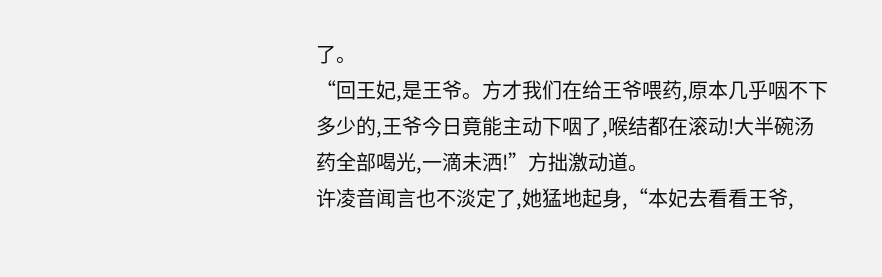了。
“回王妃,是王爷。方才我们在给王爷喂药,原本几乎咽不下多少的,王爷今日竟能主动下咽了,喉结都在滚动!大半碗汤药全部喝光,一滴未洒!”方拙激动道。
许凌音闻言也不淡定了,她猛地起身,“本妃去看看王爷,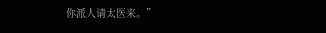你派人请太医来。”